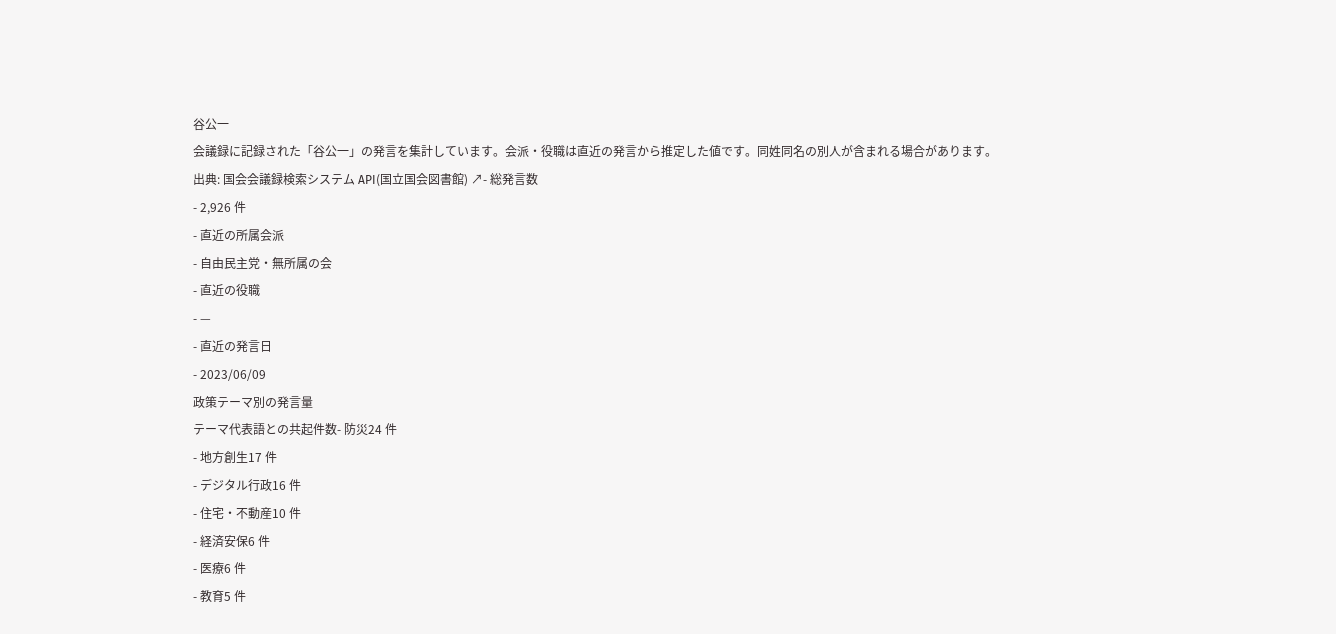谷公一
会議録に記録された「谷公一」の発言を集計しています。会派・役職は直近の発言から推定した値です。同姓同名の別人が含まれる場合があります。
出典: 国会会議録検索システム API(国立国会図書館) ↗- 総発言数
- 2,926 件
- 直近の所属会派
- 自由民主党・無所属の会
- 直近の役職
- —
- 直近の発言日
- 2023/06/09
政策テーマ別の発言量
テーマ代表語との共起件数- 防災24 件
- 地方創生17 件
- デジタル行政16 件
- 住宅・不動産10 件
- 経済安保6 件
- 医療6 件
- 教育5 件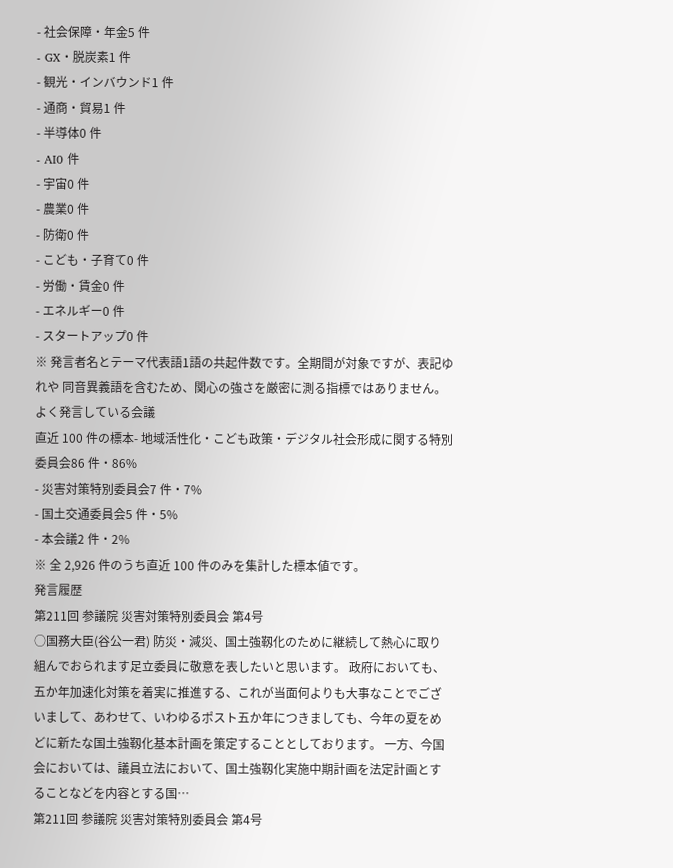- 社会保障・年金5 件
- GX・脱炭素1 件
- 観光・インバウンド1 件
- 通商・貿易1 件
- 半導体0 件
- AI0 件
- 宇宙0 件
- 農業0 件
- 防衛0 件
- こども・子育て0 件
- 労働・賃金0 件
- エネルギー0 件
- スタートアップ0 件
※ 発言者名とテーマ代表語1語の共起件数です。全期間が対象ですが、表記ゆれや 同音異義語を含むため、関心の強さを厳密に測る指標ではありません。
よく発言している会議
直近 100 件の標本- 地域活性化・こども政策・デジタル社会形成に関する特別委員会86 件・86%
- 災害対策特別委員会7 件・7%
- 国土交通委員会5 件・5%
- 本会議2 件・2%
※ 全 2,926 件のうち直近 100 件のみを集計した標本値です。
発言履歴
第211回 参議院 災害対策特別委員会 第4号
○国務大臣(谷公一君) 防災・減災、国土強靱化のために継続して熱心に取り組んでおられます足立委員に敬意を表したいと思います。 政府においても、五か年加速化対策を着実に推進する、これが当面何よりも大事なことでございまして、あわせて、いわゆるポスト五か年につきましても、今年の夏をめどに新たな国土強靱化基本計画を策定することとしております。 一方、今国会においては、議員立法において、国土強靱化実施中期計画を法定計画とすることなどを内容とする国…
第211回 参議院 災害対策特別委員会 第4号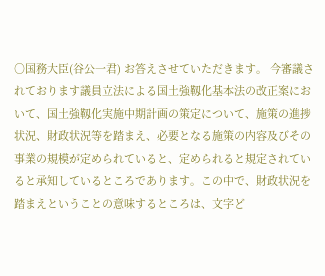○国務大臣(谷公一君) お答えさせていただきます。 今審議されております議員立法による国土強靱化基本法の改正案において、国土強靱化実施中期計画の策定について、施策の進捗状況、財政状況等を踏まえ、必要となる施策の内容及びその事業の規模が定められていると、定められると規定されていると承知しているところであります。この中で、財政状況を踏まえということの意味するところは、文字ど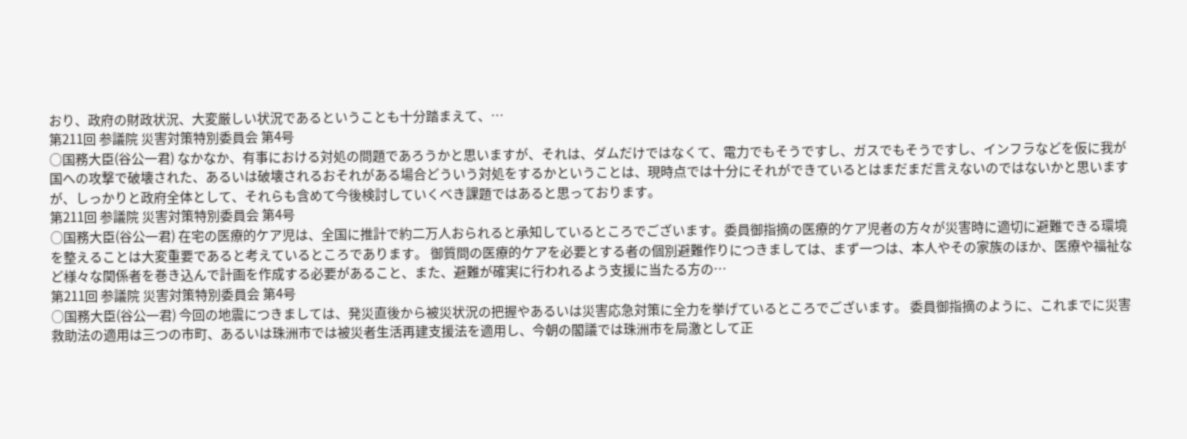おり、政府の財政状況、大変厳しい状況であるということも十分踏まえて、…
第211回 参議院 災害対策特別委員会 第4号
○国務大臣(谷公一君) なかなか、有事における対処の問題であろうかと思いますが、それは、ダムだけではなくて、電力でもそうですし、ガスでもそうですし、インフラなどを仮に我が国への攻撃で破壊された、あるいは破壊されるおそれがある場合どういう対処をするかということは、現時点では十分にそれができているとはまだまだ言えないのではないかと思いますが、しっかりと政府全体として、それらも含めて今後検討していくべき課題ではあると思っております。
第211回 参議院 災害対策特別委員会 第4号
○国務大臣(谷公一君) 在宅の医療的ケア児は、全国に推計で約二万人おられると承知しているところでございます。委員御指摘の医療的ケア児者の方々が災害時に適切に避難できる環境を整えることは大変重要であると考えているところであります。 御質問の医療的ケアを必要とする者の個別避難作りにつきましては、まず一つは、本人やその家族のほか、医療や福祉など様々な関係者を巻き込んで計画を作成する必要があること、また、避難が確実に行われるよう支援に当たる方の…
第211回 参議院 災害対策特別委員会 第4号
○国務大臣(谷公一君) 今回の地震につきましては、発災直後から被災状況の把握やあるいは災害応急対策に全力を挙げているところでございます。 委員御指摘のように、これまでに災害救助法の適用は三つの市町、あるいは珠洲市では被災者生活再建支援法を適用し、今朝の閣議では珠洲市を局激として正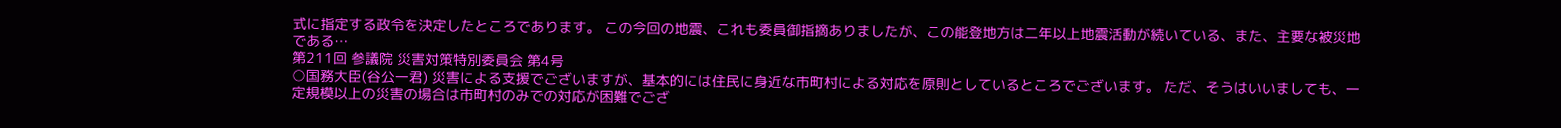式に指定する政令を決定したところであります。 この今回の地震、これも委員御指摘ありましたが、この能登地方は二年以上地震活動が続いている、また、主要な被災地である…
第211回 参議院 災害対策特別委員会 第4号
○国務大臣(谷公一君) 災害による支援でございますが、基本的には住民に身近な市町村による対応を原則としているところでございます。 ただ、そうはいいましても、一定規模以上の災害の場合は市町村のみでの対応が困難でござ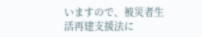いますので、被災者生活再建支援法に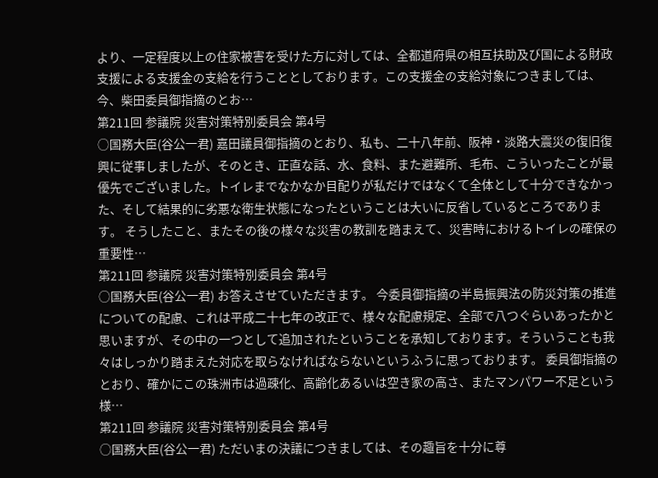より、一定程度以上の住家被害を受けた方に対しては、全都道府県の相互扶助及び国による財政支援による支援金の支給を行うこととしております。この支援金の支給対象につきましては、今、柴田委員御指摘のとお…
第211回 参議院 災害対策特別委員会 第4号
○国務大臣(谷公一君) 嘉田議員御指摘のとおり、私も、二十八年前、阪神・淡路大震災の復旧復興に従事しましたが、そのとき、正直な話、水、食料、また避難所、毛布、こういったことが最優先でございました。トイレまでなかなか目配りが私だけではなくて全体として十分できなかった、そして結果的に劣悪な衛生状態になったということは大いに反省しているところであります。 そうしたこと、またその後の様々な災害の教訓を踏まえて、災害時におけるトイレの確保の重要性…
第211回 参議院 災害対策特別委員会 第4号
○国務大臣(谷公一君) お答えさせていただきます。 今委員御指摘の半島振興法の防災対策の推進についての配慮、これは平成二十七年の改正で、様々な配慮規定、全部で八つぐらいあったかと思いますが、その中の一つとして追加されたということを承知しております。そういうことも我々はしっかり踏まえた対応を取らなければならないというふうに思っております。 委員御指摘のとおり、確かにこの珠洲市は過疎化、高齢化あるいは空き家の高さ、またマンパワー不足という様…
第211回 参議院 災害対策特別委員会 第4号
○国務大臣(谷公一君) ただいまの決議につきましては、その趣旨を十分に尊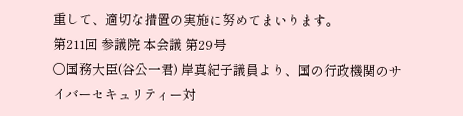重して、適切な措置の実施に努めてまいります。
第211回 参議院 本会議 第29号
○国務大臣(谷公一君) 岸真紀子議員より、国の行政機関のサイバーセキュリティー対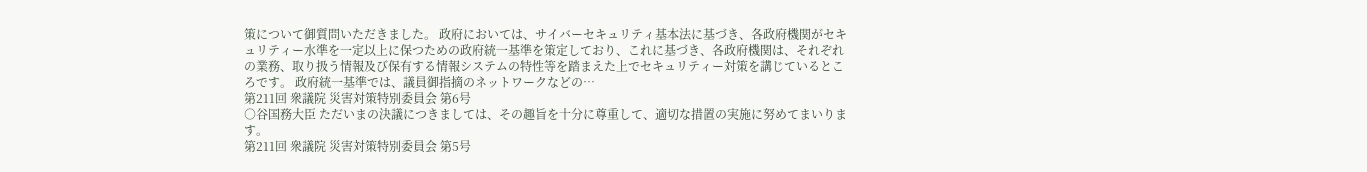策について御質問いただきました。 政府においては、サイバーセキュリティ基本法に基づき、各政府機関がセキュリティー水準を一定以上に保つための政府統一基準を策定しており、これに基づき、各政府機関は、それぞれの業務、取り扱う情報及び保有する情報システムの特性等を踏まえた上でセキュリティー対策を講じているところです。 政府統一基準では、議員御指摘のネットワークなどの…
第211回 衆議院 災害対策特別委員会 第6号
○谷国務大臣 ただいまの決議につきましては、その趣旨を十分に尊重して、適切な措置の実施に努めてまいります。
第211回 衆議院 災害対策特別委員会 第5号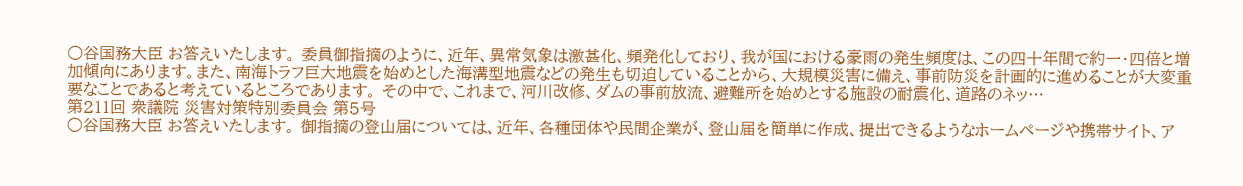○谷国務大臣 お答えいたします。 委員御指摘のように、近年、異常気象は激甚化、頻発化しており、我が国における豪雨の発生頻度は、この四十年間で約一・四倍と増加傾向にあります。また、南海トラフ巨大地震を始めとした海溝型地震などの発生も切迫していることから、大規模災害に備え、事前防災を計画的に進めることが大変重要なことであると考えているところであります。 その中で、これまで、河川改修、ダムの事前放流、避難所を始めとする施設の耐震化、道路のネッ…
第211回 衆議院 災害対策特別委員会 第5号
○谷国務大臣 お答えいたします。 御指摘の登山届については、近年、各種団体や民間企業が、登山届を簡単に作成、提出できるようなホームページや携帯サイト、ア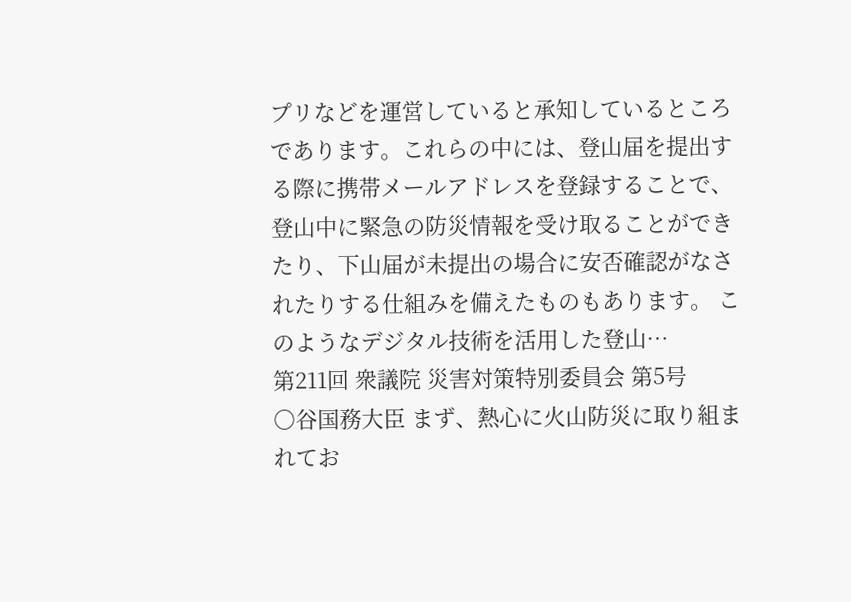プリなどを運営していると承知しているところであります。これらの中には、登山届を提出する際に携帯メールアドレスを登録することで、登山中に緊急の防災情報を受け取ることができたり、下山届が未提出の場合に安否確認がなされたりする仕組みを備えたものもあります。 このようなデジタル技術を活用した登山…
第211回 衆議院 災害対策特別委員会 第5号
○谷国務大臣 まず、熱心に火山防災に取り組まれてお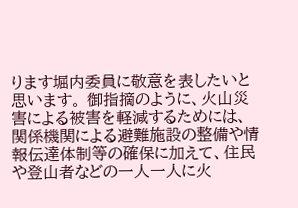ります堀内委員に敬意を表したいと思います。 御指摘のように、火山災害による被害を軽減するためには、関係機関による避難施設の整備や情報伝達体制等の確保に加えて、住民や登山者などの一人一人に火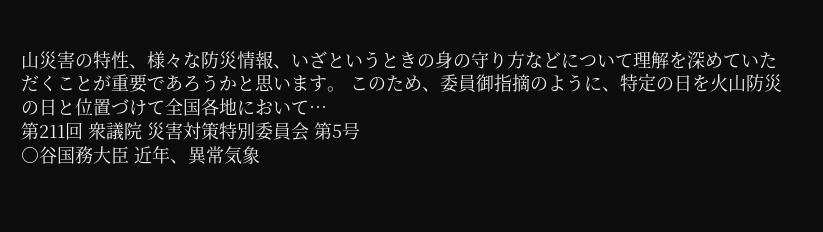山災害の特性、様々な防災情報、いざというときの身の守り方などについて理解を深めていただくことが重要であろうかと思います。 このため、委員御指摘のように、特定の日を火山防災の日と位置づけて全国各地において…
第211回 衆議院 災害対策特別委員会 第5号
○谷国務大臣 近年、異常気象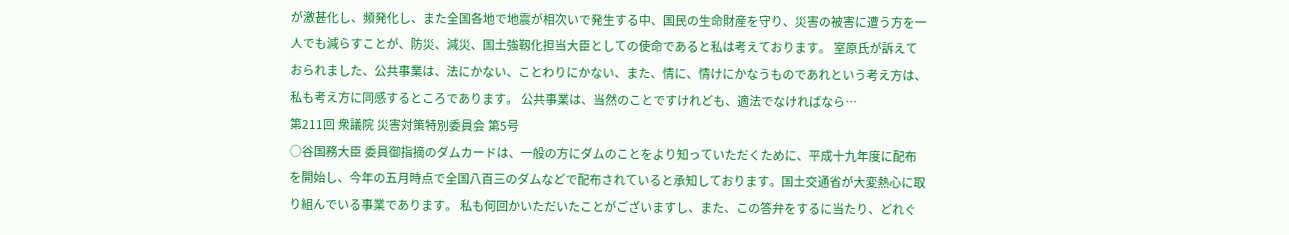が激甚化し、頻発化し、また全国各地で地震が相次いで発生する中、国民の生命財産を守り、災害の被害に遭う方を一人でも減らすことが、防災、減災、国土強靱化担当大臣としての使命であると私は考えております。 室原氏が訴えておられました、公共事業は、法にかない、ことわりにかない、また、情に、情けにかなうものであれという考え方は、私も考え方に同感するところであります。 公共事業は、当然のことですけれども、適法でなければなら…
第211回 衆議院 災害対策特別委員会 第5号
○谷国務大臣 委員御指摘のダムカードは、一般の方にダムのことをより知っていただくために、平成十九年度に配布を開始し、今年の五月時点で全国八百三のダムなどで配布されていると承知しております。国土交通省が大変熱心に取り組んでいる事業であります。 私も何回かいただいたことがございますし、また、この答弁をするに当たり、どれぐ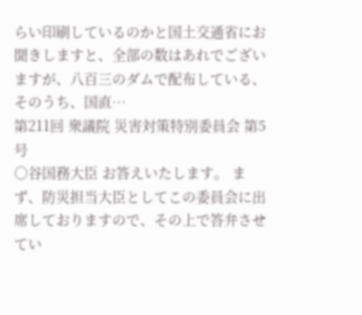らい印刷しているのかと国土交通省にお聞きしますと、全部の数はあれでございますが、八百三のダムで配布している、そのうち、国直…
第211回 衆議院 災害対策特別委員会 第5号
○谷国務大臣 お答えいたします。 まず、防災担当大臣としてこの委員会に出席しておりますので、その上で答弁させてい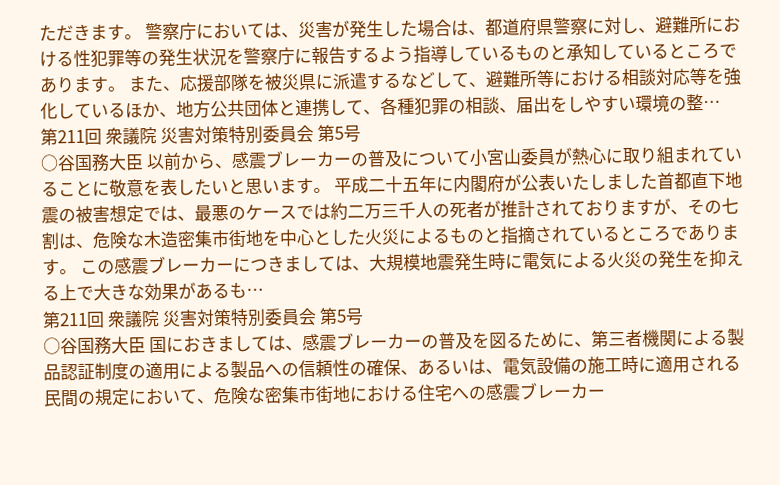ただきます。 警察庁においては、災害が発生した場合は、都道府県警察に対し、避難所における性犯罪等の発生状況を警察庁に報告するよう指導しているものと承知しているところであります。 また、応援部隊を被災県に派遣するなどして、避難所等における相談対応等を強化しているほか、地方公共団体と連携して、各種犯罪の相談、届出をしやすい環境の整…
第211回 衆議院 災害対策特別委員会 第5号
○谷国務大臣 以前から、感震ブレーカーの普及について小宮山委員が熱心に取り組まれていることに敬意を表したいと思います。 平成二十五年に内閣府が公表いたしました首都直下地震の被害想定では、最悪のケースでは約二万三千人の死者が推計されておりますが、その七割は、危険な木造密集市街地を中心とした火災によるものと指摘されているところであります。 この感震ブレーカーにつきましては、大規模地震発生時に電気による火災の発生を抑える上で大きな効果があるも…
第211回 衆議院 災害対策特別委員会 第5号
○谷国務大臣 国におきましては、感震ブレーカーの普及を図るために、第三者機関による製品認証制度の適用による製品への信頼性の確保、あるいは、電気設備の施工時に適用される民間の規定において、危険な密集市街地における住宅への感震ブレーカー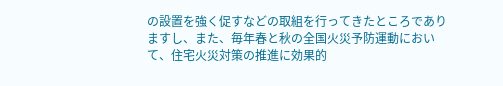の設置を強く促すなどの取組を行ってきたところでありますし、また、毎年春と秋の全国火災予防運動において、住宅火災対策の推進に効果的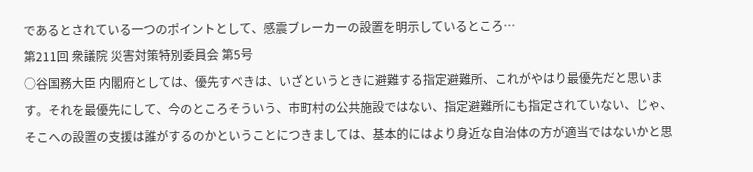であるとされている一つのポイントとして、感震ブレーカーの設置を明示しているところ…
第211回 衆議院 災害対策特別委員会 第5号
○谷国務大臣 内閣府としては、優先すべきは、いざというときに避難する指定避難所、これがやはり最優先だと思います。それを最優先にして、今のところそういう、市町村の公共施設ではない、指定避難所にも指定されていない、じゃ、そこへの設置の支援は誰がするのかということにつきましては、基本的にはより身近な自治体の方が適当ではないかと思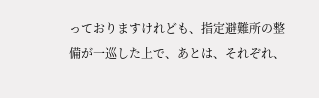っておりますけれども、指定避難所の整備が一巡した上で、あとは、それぞれ、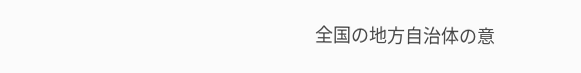全国の地方自治体の意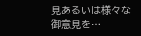見あるいは様々な御意見を…